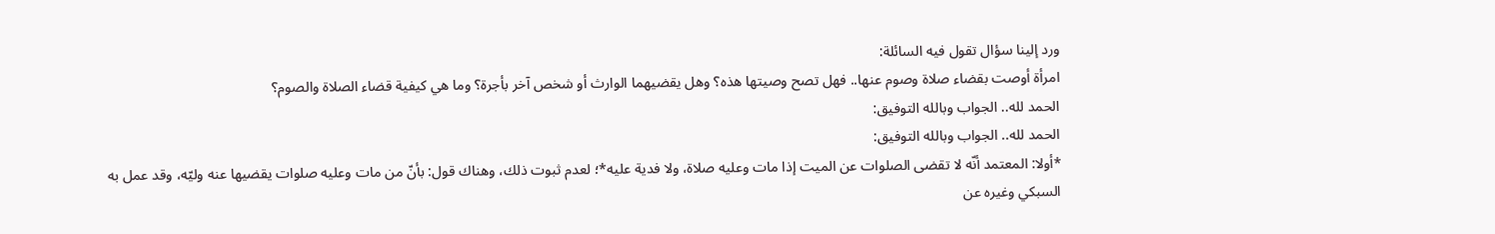ورد إلينا سؤال تقول فيه السائلة:
امرأة أوصت بقضاء صلاة وصوم عنها.. فهل تصح وصيتها هذه؟ وهل يقضيهما الوارث أو شخص آخر بأجرة؟ وما هي كيفية قضاء الصلاة والصوم؟
الحمد لله.. الجواب وبالله التوفيق:
الحمد لله.. الجواب وبالله التوفيق:
*أولا: المعتمد أنّه لا تقضى الصلوات عن الميت إذا مات وعليه صلاة، ولا فدية عليه*؛ لعدم ثبوت ذلك، وهناك قول: بأنّ من مات وعليه صلوات يقضيها عنه وليّه، وقد عمل به السبكي وغيره عن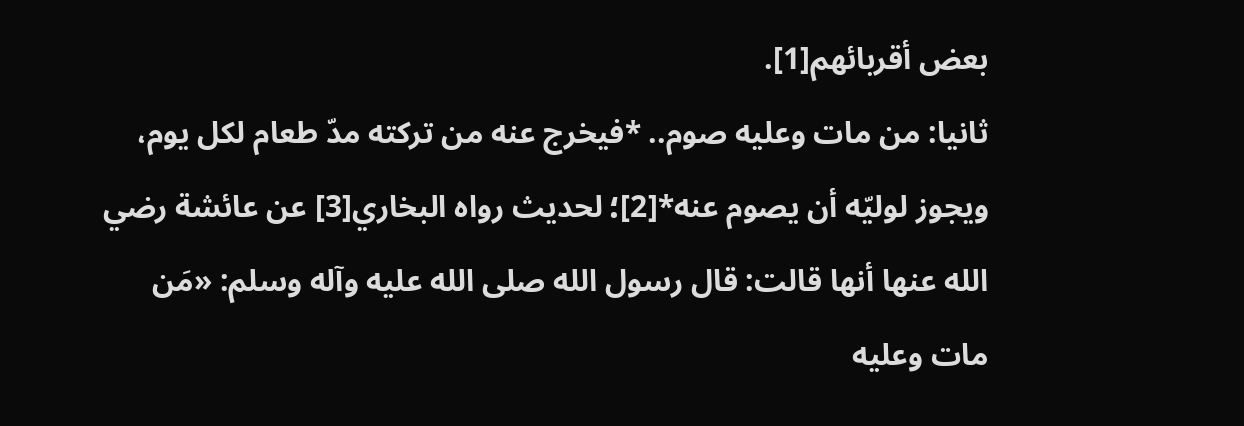بعض أقربائهم[1].
ثانيا: من مات وعليه صوم.. *فيخرج عنه من تركته مدّ طعام لكل يوم، ويجوز لوليّه أن يصوم عنه*[2]؛ لحديث رواه البخاري[3] عن عائشة رضي الله عنها أنها قالت: قال رسول الله صلى الله عليه وآله وسلم: «مَن مات وعليه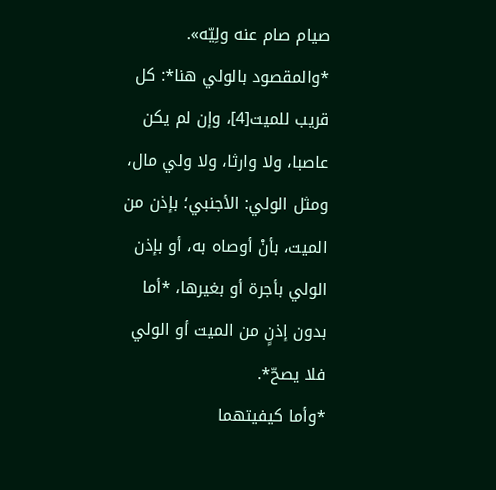صيام صام عنه ولِيّه».
*والمقصود بالولي هنا*: كل قريب للميت[4]، وإن لم يكن عاصبا، ولا وارثا، ولا ولي مال، ومثل الولي: الأجنبي؛ بإذن من الميت، بأنْ أوصاه به، أو بإذن الولي بأجرة أو بغيرها، *أما بدون إذنٍ من الميت أو الولي فلا يصحّ*.
*وأما كيفيتهما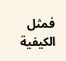فمثل الكيفية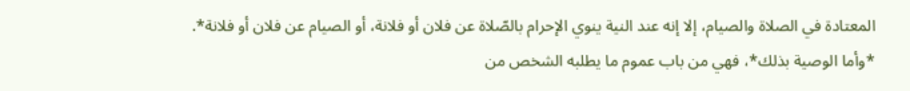المعتادة في الصلاة والصيام، إلا إنه عند النية ينوي الإحرام بالصّلاة عن فلان أو فلانة، أو الصيام عن فلان أو فلانة*.
*وأما الوصية بذلك*، فهي من باب عموم ما يطلبه الشخص من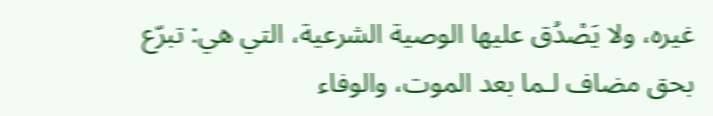غيره، ولا يَصْدُق عليها الوصية الشرعية، التي هي: تبرّع بحق مضاف لـما بعد الموت، والوفاء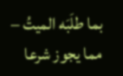بما طلَبَه الميتُ – مما يجوز شرعا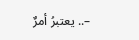–.. يعتبرُ أمرٌ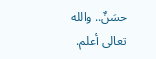حسَنٌ.. والله تعالى أعلم.